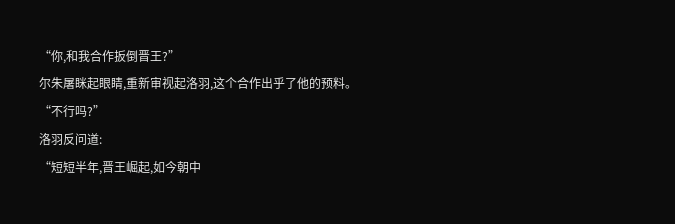“你,和我合作扳倒晋王?”
尔朱屠眯起眼睛,重新审视起洛羽,这个合作出乎了他的预料。
“不行吗?”
洛羽反问道:
“短短半年,晋王崛起,如今朝中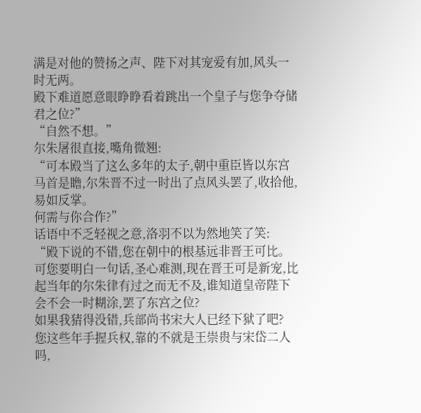满是对他的赞扬之声、陛下对其宠爱有加,风头一时无两。
殿下难道愿意眼睁睁看着跳出一个皇子与您争夺储君之位?”
“自然不想。”
尔朱屠很直接,嘴角微翘:
“可本殿当了这么多年的太子,朝中重臣皆以东宫马首是瞻,尔朱晋不过一时出了点风头罢了,收拾他,易如反掌。
何需与你合作?”
话语中不乏轻视之意,洛羽不以为然地笑了笑:
“殿下说的不错,您在朝中的根基远非晋王可比。
可您要明白一句话,圣心难测,现在晋王可是新宠,比起当年的尔朱律有过之而无不及,谁知道皇帝陛下会不会一时糊涂,罢了东宫之位?
如果我猜得没错,兵部尚书宋大人已经下狱了吧?
您这些年手握兵权,靠的不就是王崇贵与宋岱二人吗,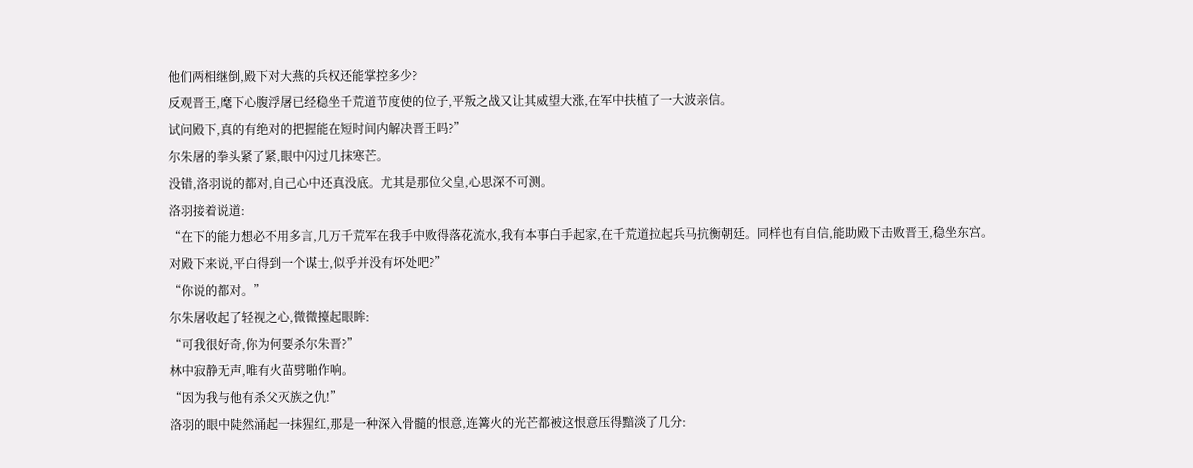他们两相继倒,殿下对大燕的兵权还能掌控多少?
反观晋王,麾下心腹浮屠已经稳坐千荒道节度使的位子,平叛之战又让其威望大涨,在军中扶植了一大波亲信。
试问殿下,真的有绝对的把握能在短时间内解决晋王吗?”
尔朱屠的拳头紧了紧,眼中闪过几抹寒芒。
没错,洛羽说的都对,自己心中还真没底。尤其是那位父皇,心思深不可测。
洛羽接着说道:
“在下的能力想必不用多言,几万千荒军在我手中败得落花流水,我有本事白手起家,在千荒道拉起兵马抗衡朝廷。同样也有自信,能助殿下击败晋王,稳坐东宫。
对殿下来说,平白得到一个谋士,似乎并没有坏处吧?”
“你说的都对。”
尔朱屠收起了轻视之心,微微擡起眼眸:
“可我很好奇,你为何要杀尔朱晋?”
林中寂静无声,唯有火苗劈啪作响。
“因为我与他有杀父灭族之仇!”
洛羽的眼中陡然涌起一抹猩红,那是一种深入骨髓的恨意,连篝火的光芒都被这恨意压得黯淡了几分: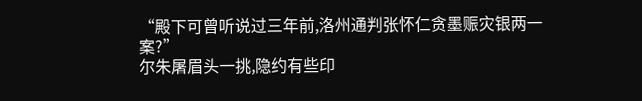“殿下可曾听说过三年前,洛州通判张怀仁贪墨赈灾银两一案?”
尔朱屠眉头一挑,隐约有些印